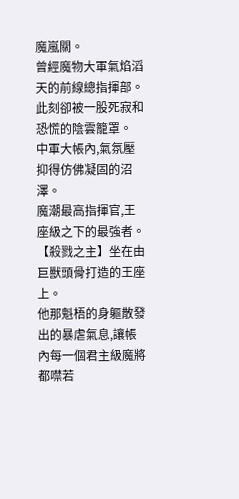魔嵐關。
曾經魔物大軍氣焰滔天的前線總指揮部。
此刻卻被一股死寂和恐慌的陰雲籠罩。
中軍大帳內,氣氛壓抑得仿佛凝固的沼澤。
魔潮最高指揮官,王座級之下的最強者。
【殺戮之主】坐在由巨獸頭骨打造的王座上。
他那魁梧的身軀散發出的暴虐氣息,讓帳內每一個君主級魔將都噤若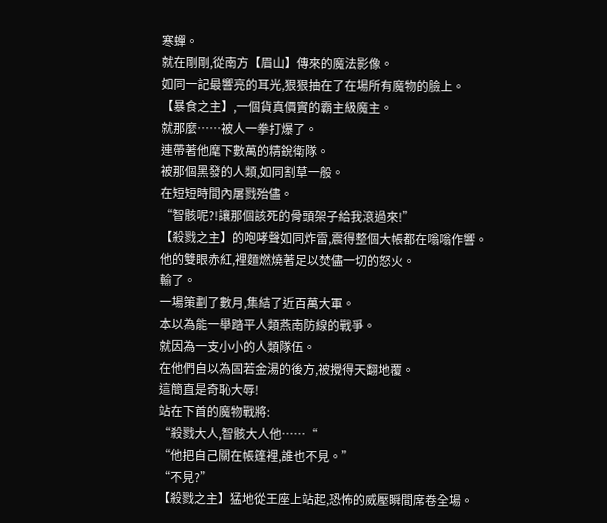寒蟬。
就在剛剛,從南方【眉山】傳來的魔法影像。
如同一記最響亮的耳光,狠狠抽在了在場所有魔物的臉上。
【暴食之主】,一個貨真價實的霸主級魔主。
就那麼……被人一拳打爆了。
連帶著他麾下數萬的精銳衛隊。
被那個黑發的人類,如同割草一般。
在短短時間內屠戮殆儘。
“智骸呢?!讓那個該死的骨頭架子給我滾過來!”
【殺戮之主】的咆哮聲如同炸雷,震得整個大帳都在嗡嗡作響。
他的雙眼赤紅,裡麵燃燒著足以焚儘一切的怒火。
輸了。
一場策劃了數月,集結了近百萬大軍。
本以為能一舉踏平人類燕南防線的戰爭。
就因為一支小小的人類隊伍。
在他們自以為固若金湯的後方,被攪得天翻地覆。
這簡直是奇恥大辱!
站在下首的魔物戰將:
“殺戮大人,智骸大人他……“
“他把自己關在帳篷裡,誰也不見。”
“不見?”
【殺戮之主】猛地從王座上站起,恐怖的威壓瞬間席卷全場。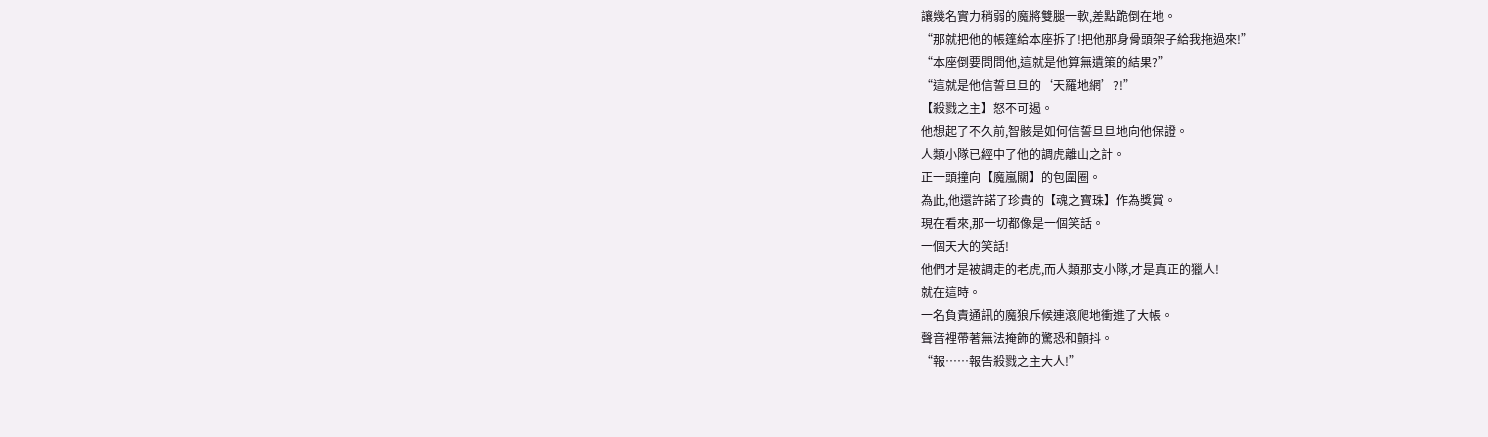讓幾名實力稍弱的魔將雙腿一軟,差點跪倒在地。
“那就把他的帳篷給本座拆了!把他那身骨頭架子給我拖過來!”
“本座倒要問問他,這就是他算無遺策的結果?”
“這就是他信誓旦旦的‘天羅地網’?!”
【殺戮之主】怒不可遏。
他想起了不久前,智骸是如何信誓旦旦地向他保證。
人類小隊已經中了他的調虎離山之計。
正一頭撞向【魔嵐關】的包圍圈。
為此,他還許諾了珍貴的【魂之寶珠】作為獎賞。
現在看來,那一切都像是一個笑話。
一個天大的笑話!
他們才是被調走的老虎,而人類那支小隊,才是真正的獵人!
就在這時。
一名負責通訊的魔狼斥候連滾爬地衝進了大帳。
聲音裡帶著無法掩飾的驚恐和顫抖。
“報……報告殺戮之主大人!”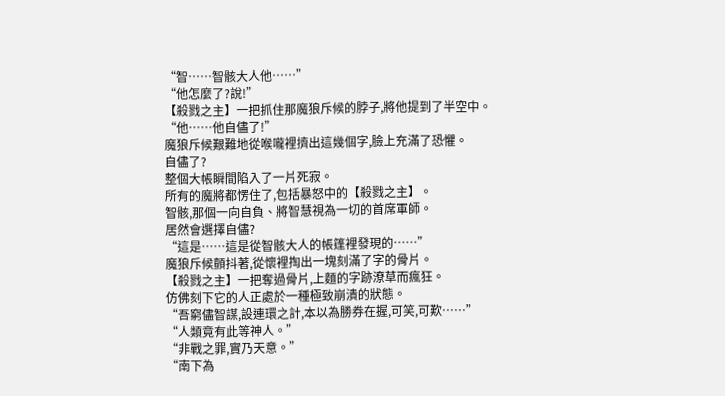“智……智骸大人他……”
“他怎麼了?說!”
【殺戮之主】一把抓住那魔狼斥候的脖子,將他提到了半空中。
“他……他自儘了!”
魔狼斥候艱難地從喉嚨裡擠出這幾個字,臉上充滿了恐懼。
自儘了?
整個大帳瞬間陷入了一片死寂。
所有的魔將都愣住了,包括暴怒中的【殺戮之主】。
智骸,那個一向自負、將智慧視為一切的首席軍師。
居然會選擇自儘?
“這是……這是從智骸大人的帳篷裡發現的……”
魔狼斥候顫抖著,從懷裡掏出一塊刻滿了字的骨片。
【殺戮之主】一把奪過骨片,上麵的字跡潦草而瘋狂。
仿佛刻下它的人正處於一種極致崩潰的狀態。
“吾窮儘智謀,設連環之計,本以為勝券在握,可笑,可歎……”
“人類竟有此等神人。”
“非戰之罪,實乃天意。”
“南下為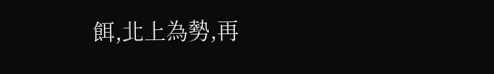餌,北上為勢,再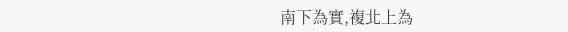南下為實,複北上為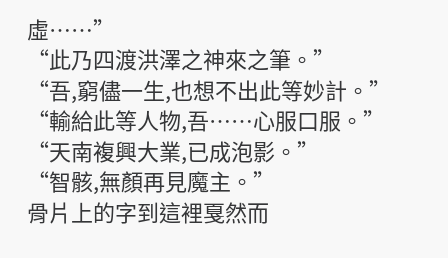虛……”
“此乃四渡洪澤之神來之筆。”
“吾,窮儘一生,也想不出此等妙計。”
“輸給此等人物,吾……心服口服。”
“天南複興大業,已成泡影。”
“智骸,無顏再見魔主。”
骨片上的字到這裡戛然而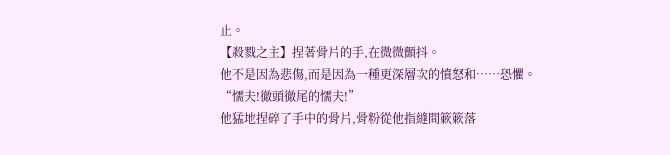止。
【殺戮之主】捏著骨片的手,在微微顫抖。
他不是因為悲傷,而是因為一種更深層次的憤怒和……恐懼。
“懦夫!徹頭徹尾的懦夫!”
他猛地捏碎了手中的骨片,骨粉從他指縫間簌簌落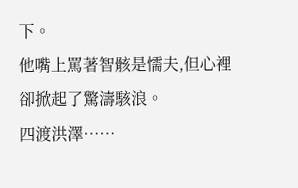下。
他嘴上罵著智骸是懦夫,但心裡卻掀起了驚濤駭浪。
四渡洪澤……